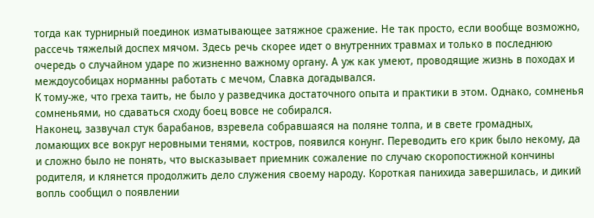тогда как турнирный поединок изматывающее затяжное сражение. Не так просто, если вообще возможно, рассечь тяжелый доспех мячом. Здесь речь скорее идет о внутренних травмах и только в последнюю очередь о случайном ударе по жизненно важному органу. А уж как умеют, проводящие жизнь в походах и междоусобицах норманны работать с мечом, Славка догадывался.
К тому-же, что греха таить, не было у разведчика достаточного опыта и практики в этом. Однако, сомненья сомненьями, но сдаваться сходу боец вовсе не собирался.
Наконец, зазвучал стук барабанов, взревела собравшаяся на поляне толпа, и в свете громадных, ломающих все вокруг неровными тенями, костров, появился конунг. Переводить его крик было некому, да и сложно было не понять, что высказывает приемник сожаление по случаю скоропостижной кончины родителя, и клянется продолжить дело служения своему народу. Короткая панихида завершилась, и дикий вопль сообщил о появлении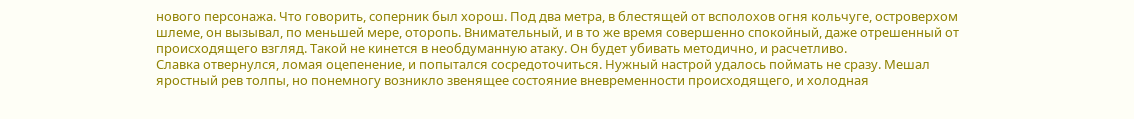нового персонажа. Что говорить, соперник был хорош. Под два метра, в блестящей от всполохов огня кольчуге, островерхом шлеме, он вызывал, по меньшей мере, оторопь. Внимательный, и в то же время совершенно спокойный, даже отрешенный от происходящего взгляд. Такой не кинется в необдуманную атаку. Он будет убивать методично, и расчетливо.
Славка отвернулся, ломая оцепенение, и попытался сосредоточиться. Нужный настрой удалось поймать не сразу. Мешал яростный рев толпы, но понемногу возникло звенящее состояние вневременности происходящего, и холодная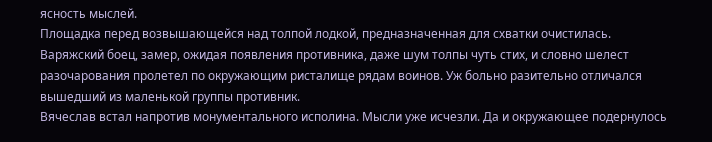ясность мыслей.
Площадка перед возвышающейся над толпой лодкой, предназначенная для схватки очистилась. Варяжский боец, замер, ожидая появления противника, даже шум толпы чуть стих, и словно шелест разочарования пролетел по окружающим ристалище рядам воинов. Уж больно разительно отличался вышедший из маленькой группы противник.
Вячеслав встал напротив монументального исполина. Мысли уже исчезли. Да и окружающее подернулось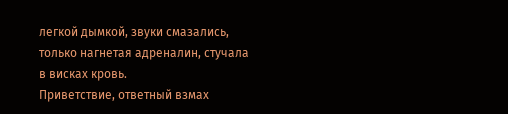легкой дымкой, звуки смазались, только нагнетая адреналин, стучала в висках кровь.
Приветствие, ответный взмах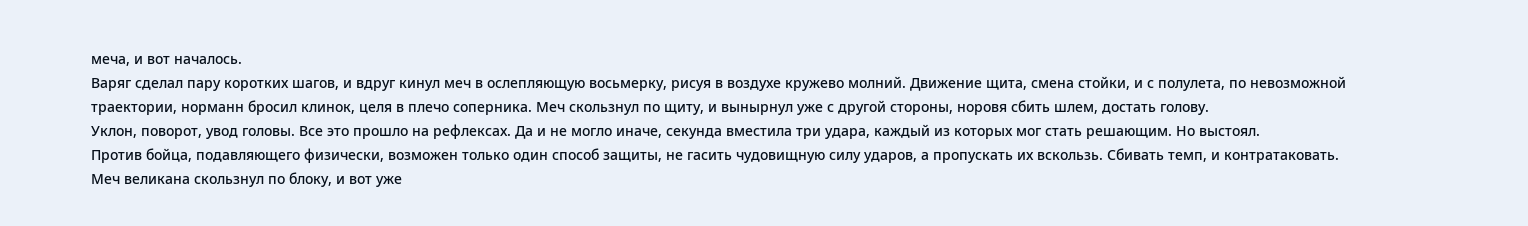меча, и вот началось.
Варяг сделал пару коротких шагов, и вдруг кинул меч в ослепляющую восьмерку, рисуя в воздухе кружево молний. Движение щита, смена стойки, и с полулета, по невозможной траектории, норманн бросил клинок, целя в плечо соперника. Меч скользнул по щиту, и вынырнул уже с другой стороны, норовя сбить шлем, достать голову.
Уклон, поворот, увод головы. Все это прошло на рефлексах. Да и не могло иначе, секунда вместила три удара, каждый из которых мог стать решающим. Но выстоял.
Против бойца, подавляющего физически, возможен только один способ защиты, не гасить чудовищную силу ударов, а пропускать их вскользь. Сбивать темп, и контратаковать.
Меч великана скользнул по блоку, и вот уже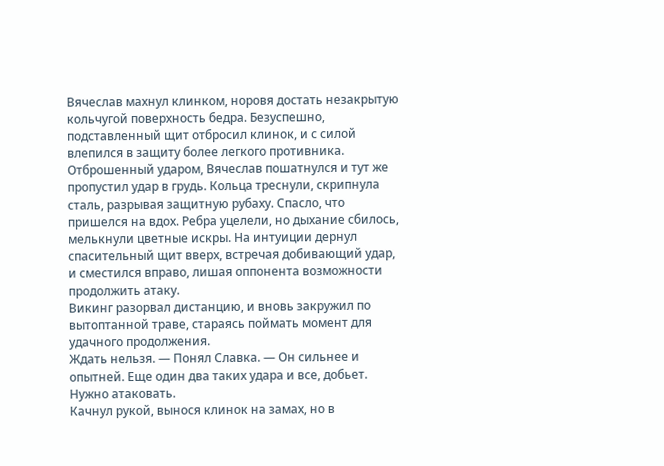Вячеслав махнул клинком, норовя достать незакрытую кольчугой поверхность бедра. Безуспешно, подставленный щит отбросил клинок, и с силой влепился в защиту более легкого противника. Отброшенный ударом, Вячеслав пошатнулся и тут же пропустил удар в грудь. Кольца треснули, скрипнула сталь, разрывая защитную рубаху. Спасло, что пришелся на вдох. Ребра уцелели, но дыхание сбилось, мелькнули цветные искры. На интуиции дернул спасительный щит вверх, встречая добивающий удар, и сместился вправо, лишая оппонента возможности продолжить атаку.
Викинг разорвал дистанцию, и вновь закружил по вытоптанной траве, стараясь поймать момент для удачного продолжения.
Ждать нельзя. — Понял Славка. — Он сильнее и опытней. Еще один два таких удара и все, добьет. Нужно атаковать.
Качнул рукой, вынося клинок на замах, но в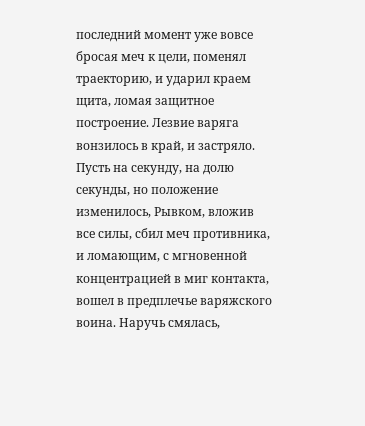последний момент уже вовсе бросая меч к цели, поменял траекторию, и ударил краем щита, ломая защитное построение. Лезвие варяга вонзилось в край, и застряло.
Пусть на секунду, на долю секунды, но положение изменилось, Рывком, вложив все силы, сбил меч противника, и ломающим, с мгновенной концентрацией в миг контакта, вошел в предплечье варяжского воина. Наручь смялась,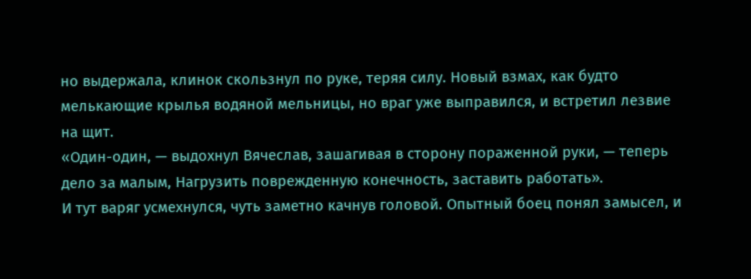но выдержала, клинок скользнул по руке, теряя силу. Новый взмах, как будто мелькающие крылья водяной мельницы, но враг уже выправился, и встретил лезвие на щит.
«Один-один, — выдохнул Вячеслав, зашагивая в сторону пораженной руки, — теперь дело за малым, Нагрузить поврежденную конечность, заставить работать».
И тут варяг усмехнулся, чуть заметно качнув головой. Опытный боец понял замысел, и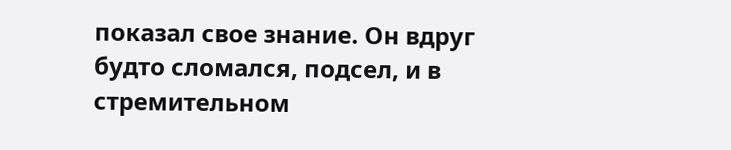показал свое знание. Он вдруг будто сломался, подсел, и в стремительном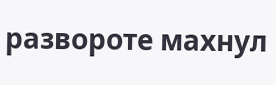развороте махнул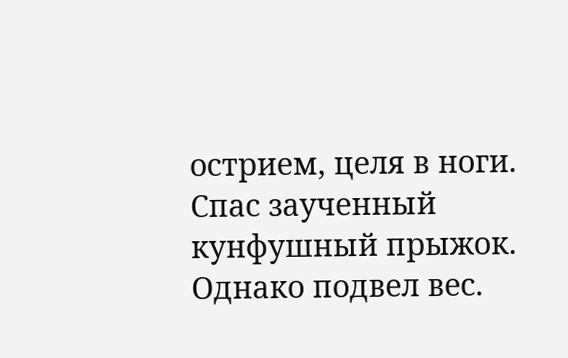острием, целя в ноги. Спас заученный кунфушный прыжок. Однако подвел вес.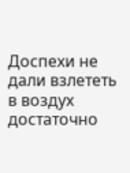Доспехи не дали взлететь в воздух достаточно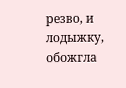резво, и лодыжку, обожгла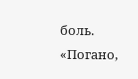боль.
«Погано,